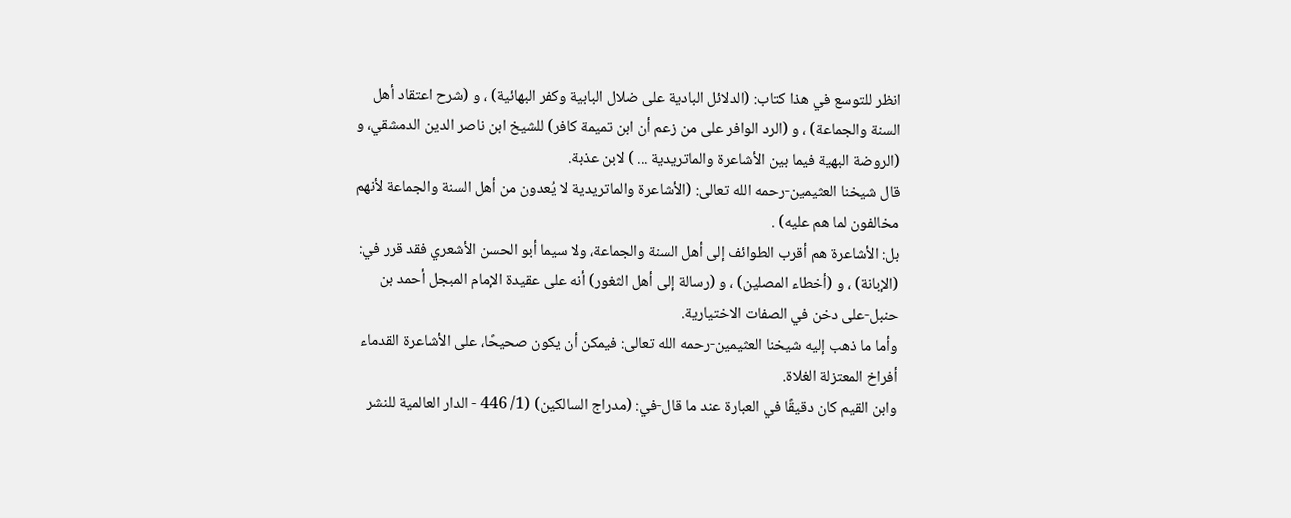انظر للتوسع في هذا كتاب: (الدلائل البادية على ضلال البابية وكفر البهائية) ، و (شرح اعتقاد أهل السنة والجماعة) ، و (الرد الوافر على من زعم أن ابن تميمة كافر) للشيخ ابن ناصر الدين الدمشقي، و (الروضة البهية فيما بين الأشاعرة والماتريدية ... ) لابن عذبة.
قال شيخنا العثيمين-رحمه الله تعالى: (الأشاعرة والماتريدية لا يُعدون من أهل السنة والجماعة لأنهم مخالفون لما هم عليه) .
بل: الأشاعرة هم أقرب الطوائف إلى أهل السنة والجماعة، ولا سيما أبو الحسن الأشعري فقد قرر في: (الإبانة) ، و (أخطاء المصلين) ، و (رسالة إلى أهل الثغور) أنه على عقيدة الإمام المبجل أحمد بن حنبل-على دخن في الصفات الاختيارية.
وأما ما ذهب إليه شيخنا العثيمين-رحمه الله تعالى: فيمكن أن يكون صحيحًا، على الأشاعرة القدماء أفراخ المعتزلة الغلاة.
وابن القيم كان دقيقًا في العبارة عند ما قال-في: (مدراج السالكين) (1/ 446 - الدار العالمية للنشر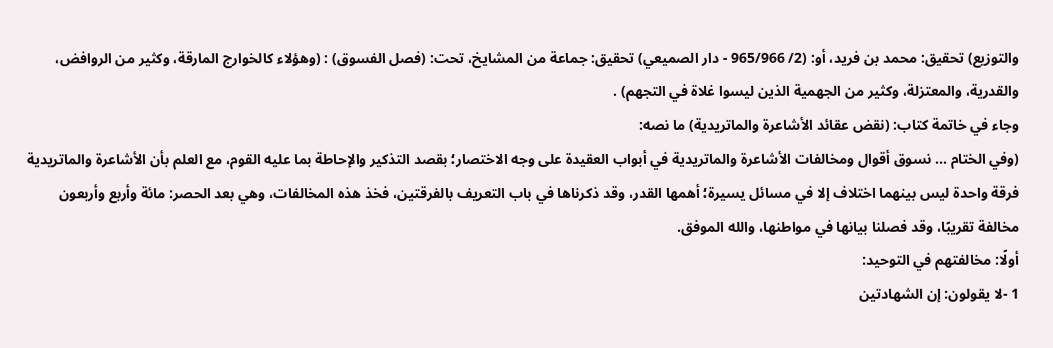والتوزيع) تحقيق: محمد بن فريد، أو: (2/ 965/966 - دار الصميعي) تحقيق: جماعة من المشايخ، تحت: (فصل الفسوق) : (وهؤلاء كالخوارج المارقة، وكثير من الروافض، والقدرية، والمعتزلة، وكثير من الجهمية الذين ليسوا غلاة في التجهم) .
وجاء في خاتمة كتاب: (نقض عقائد الأشاعرة والماتريدية) ما نصه:
(وفي الختام ... نسوق أقوال ومخالفات الأشاعرة والماتريدية في أبواب العقيدة على وجه الاختصار؛ بقصد التذكير والإحاطة بما عليه القوم، مع العلم بأن الأشاعرة والماتريدية فرقة واحدة ليس بينهما اختلاف إلا في مسائل يسيرة؛ أهمها القدر، وقد ذكرناها في باب التعريف بالفرقتين، فخذ هذه المخالفات، وهي بعد الحصر: مائة وأربع وأربعون مخالفة تقريبًا، وقد فصلنا بيانها في مواطنها، والله الموفق.
أولًا: مخالفتهم في التوحيد:
1 -لا يقولون: إن الشهادتين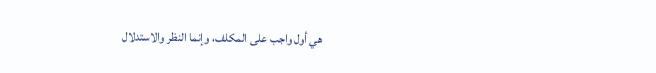هي أول واجب على المكلف، وإنما النظر والاستدلال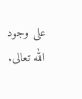على وجود الله تعالى.